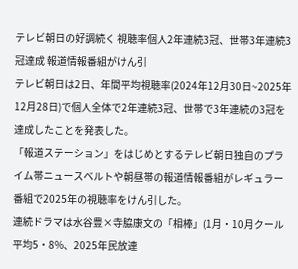テレビ朝日の好調続く 視聴率個人2年連続3冠、世帯3年連続3冠達成 報道情報番組がけん引
テレビ朝日は2日、年間平均視聴率(2024年12月30日~2025年12月28日)で個人全体で2年連続3冠、世帯で3年連続の3冠を達成したことを発表した。
「報道ステーション」をはじめとするテレビ朝日独自のプライム帯ニュースベルトや朝昼帯の報道情報番組がレギュラー番組で2025年の視聴率をけん引した。
連続ドラマは水谷豊×寺脇康文の「相棒」(1月・10月クール平均5・8%、2025年民放連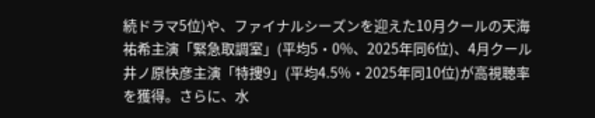続ドラマ5位)や、ファイナルシーズンを迎えた10月クールの天海祐希主演「緊急取調室」(平均5・0%、2025年同6位)、4月クール井ノ原快彦主演「特捜9」(平均4.5%・2025年同10位)が高視聴率を獲得。さらに、水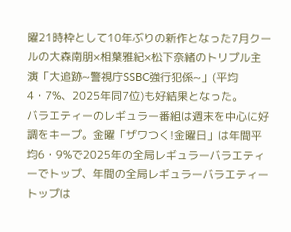曜21時枠として10年ぶりの新作となった7月クールの大森南朋×相葉雅紀×松下奈緒のトリプル主演「大追跡~警視庁SSBC強行犯係~」(平均4・7%、2025年同7位)も好結果となった。
バラエティーのレギュラー番組は週末を中心に好調をキープ。金曜「ザワつく!金曜日」は年間平均6・9%で2025年の全局レギュラーバラエティーでトップ、年間の全局レギュラーバラエティートップは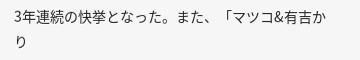3年連続の快挙となった。また、「マツコ&有吉かり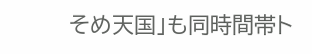そめ天国」も同時間帯ト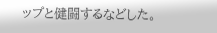ップと健闘するなどした。